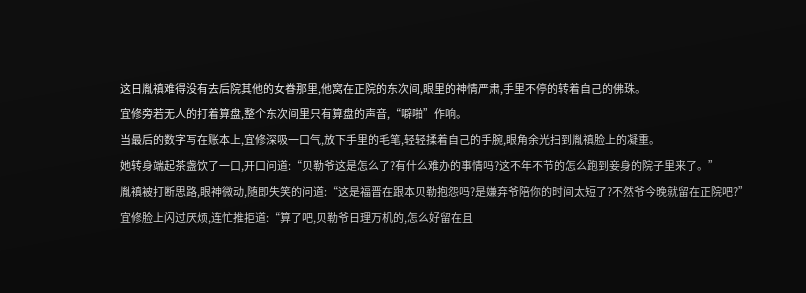这日胤禛难得没有去后院其他的女眷那里,他窝在正院的东次间,眼里的神情严肃,手里不停的转着自己的佛珠。
宜修旁若无人的打着算盘,整个东次间里只有算盘的声音,“噼啪”作响。
当最后的数字写在账本上,宜修深吸一口气,放下手里的毛笔,轻轻揉着自己的手腕,眼角余光扫到胤禛脸上的凝重。
她转身端起茶盏饮了一口,开口问道:“贝勒爷这是怎么了?有什么难办的事情吗?这不年不节的怎么跑到妾身的院子里来了。”
胤禛被打断思路,眼神微动,随即失笑的问道:“这是福晋在跟本贝勒抱怨吗?是嫌弃爷陪你的时间太短了?不然爷今晚就留在正院吧?”
宜修脸上闪过厌烦,连忙推拒道:“算了吧,贝勒爷日理万机的,怎么好留在且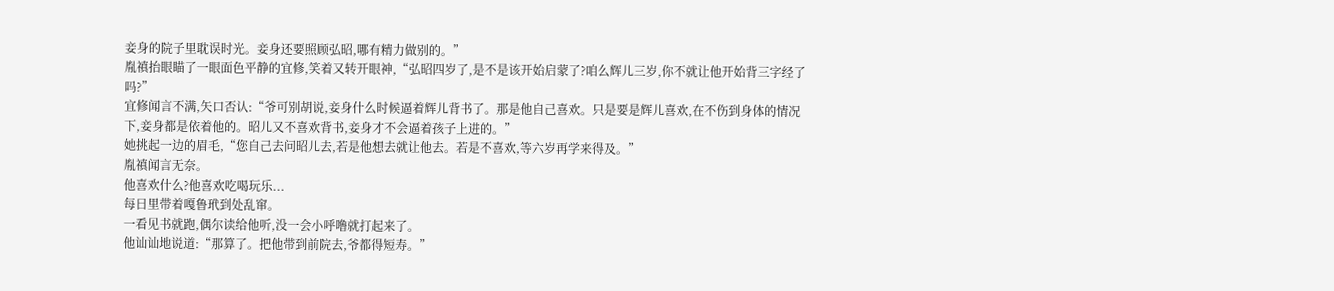妾身的院子里耽误时光。妾身还要照顾弘昭,哪有精力做别的。”
胤禛抬眼瞄了一眼面色平静的宜修,笑着又转开眼神,“弘昭四岁了,是不是该开始启蒙了?咱么辉儿三岁,你不就让他开始背三字经了吗?”
宜修闻言不满,矢口否认:“爷可别胡说,妾身什么时候逼着辉儿背书了。那是他自己喜欢。只是要是辉儿喜欢,在不伤到身体的情况下,妾身都是依着他的。昭儿又不喜欢背书,妾身才不会逼着孩子上进的。”
她挑起一边的眉毛,“您自己去问昭儿去,若是他想去就让他去。若是不喜欢,等六岁再学来得及。”
胤禛闻言无奈。
他喜欢什么?他喜欢吃喝玩乐...
每日里带着嘎鲁玳到处乱窜。
一看见书就跑,偶尔读给他听,没一会小呼噜就打起来了。
他讪讪地说道:“那算了。把他带到前院去,爷都得短寿。”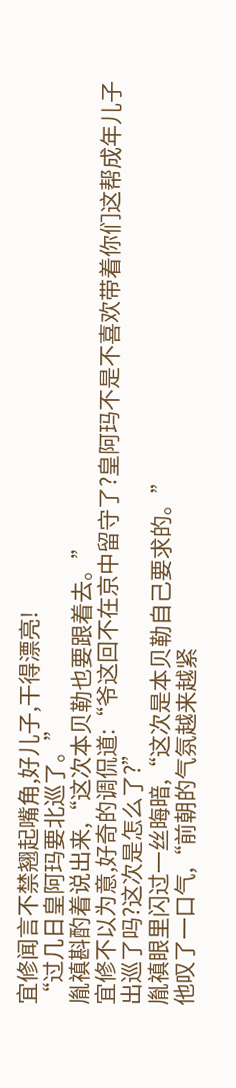宜修闻言不禁翘起嘴角,好儿子,干得漂亮!
“过几日皇阿玛要北巡了。”
胤禛斟酌着说出来,“这次本贝勒也要跟着去。”
宜修不以为意,好奇的调侃道:“爷这回不在京中留守了?皇阿玛不是不喜欢带着你们这帮成年儿子出巡了吗?这次是怎么了?”
胤禛眼里闪过一丝晦暗,“这次是本贝勒自己要求的。”
他叹了一口气,“前朝的气氛越来越紧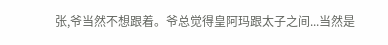张,爷当然不想跟着。爷总觉得皇阿玛跟太子之间...当然是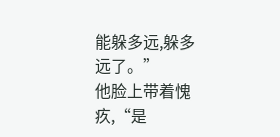能躲多远,躲多远了。”
他脸上带着愧疚,“是